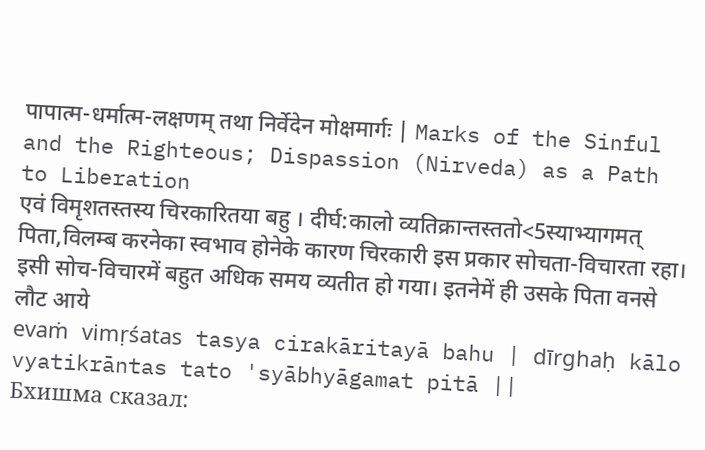पापात्म-धर्मात्म-लक्षणम् तथा निर्वेदेन मोक्षमार्गः | Marks of the Sinful and the Righteous; Dispassion (Nirveda) as a Path to Liberation
एवं विमृशतस्तस्य चिरकारितया बहु । दीर्घ:कालो व्यतिक्रान्तस्ततो<5स्याभ्यागमत् पिता,विलम्ब करनेका स्वभाव होनेके कारण चिरकारी इस प्रकार सोचता-विचारता रहा। इसी सोच-विचारमें बहुत अधिक समय व्यतीत हो गया। इतनेमें ही उसके पिता वनसे लौट आये
evaṁ vimṛśatas tasya cirakāritayā bahu | dīrghaḥ kālo vyatikrāntas tato 'syābhyāgamat pitā ||
Бхишма сказал: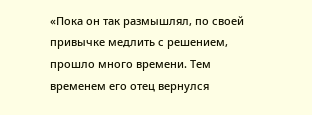«Пока он так размышлял, по своей привычке медлить с решением, прошло много времени. Тем временем его отец вернулся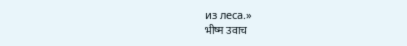из леса.»
भीष्म उवाच